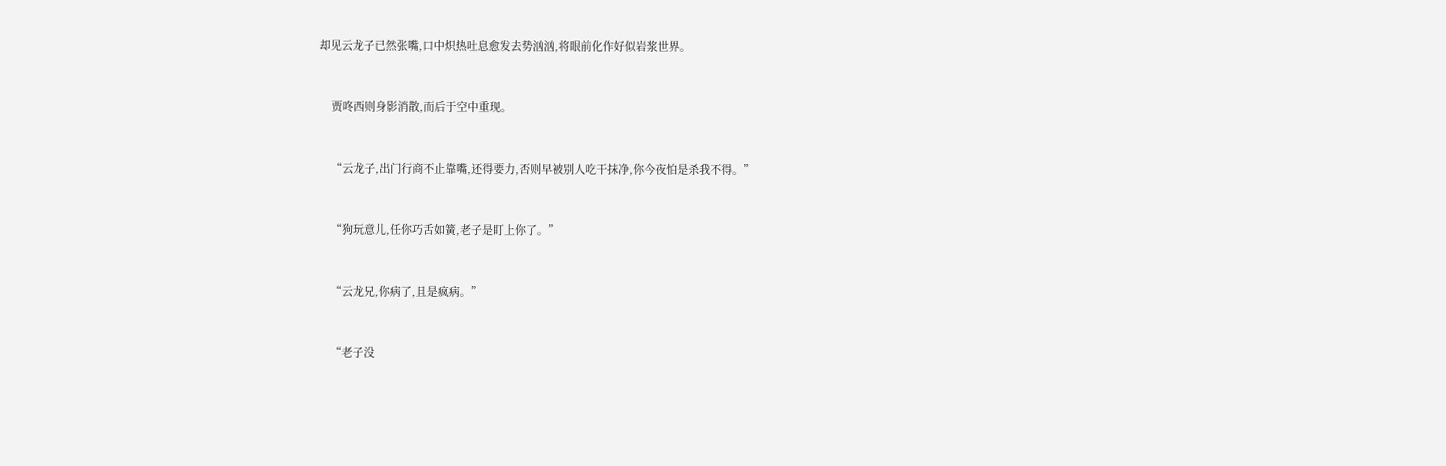却见云龙子已然张嘴,口中炽热吐息愈发去势汹汹,将眼前化作好似岩浆世界。


    贾咚西则身影消散,而后于空中重现。


    “云龙子,出门行商不止靠嘴,还得要力,否则早被别人吃干抹净,你今夜怕是杀我不得。”


    “狗玩意儿,任你巧舌如簧,老子是盯上你了。”


    “云龙兄,你病了,且是疯病。”


    “老子没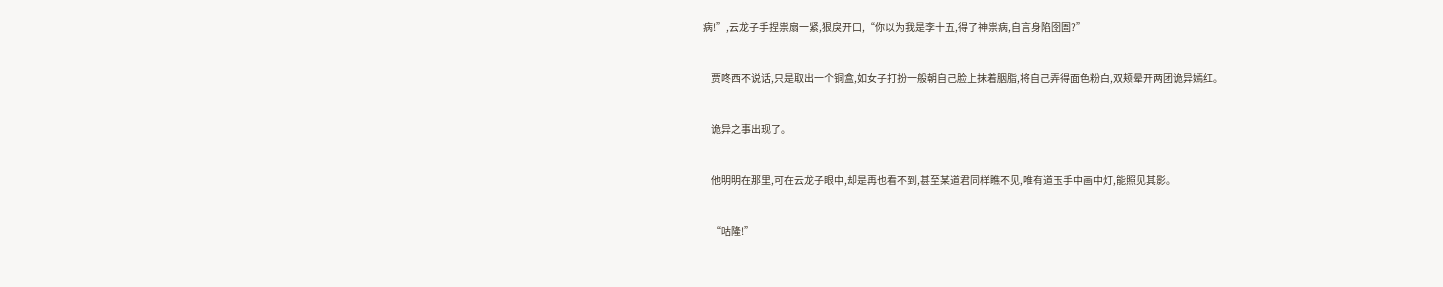病!”,云龙子手捏祟扇一紧,狠戾开口,“你以为我是李十五,得了神祟病,自言身陷囹圄?”


    贾咚西不说话,只是取出一个铜盒,如女子打扮一般朝自己脸上抹着胭脂,将自己弄得面色粉白,双颊晕开两团诡异嫣红。


    诡异之事出现了。


    他明明在那里,可在云龙子眼中,却是再也看不到,甚至某道君同样瞧不见,唯有道玉手中画中灯,能照见其影。


    “咕隆!”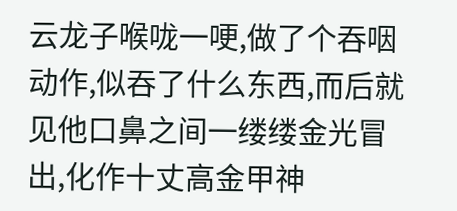云龙子喉咙一哽,做了个吞咽动作,似吞了什么东西,而后就见他口鼻之间一缕缕金光冒出,化作十丈高金甲神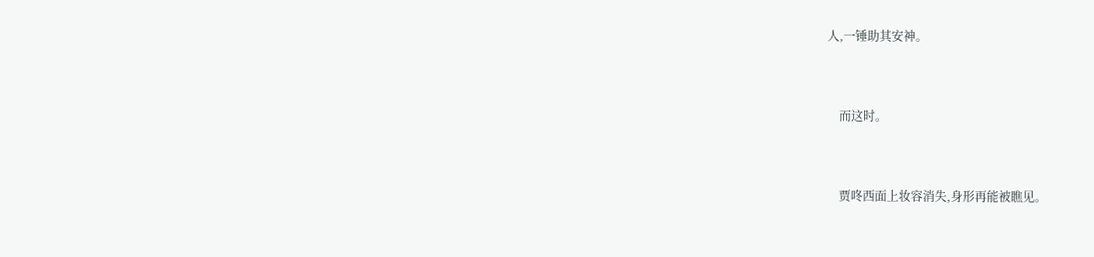人,一锤助其安神。


    而这时。


    贾咚西面上妆容消失,身形再能被瞧见。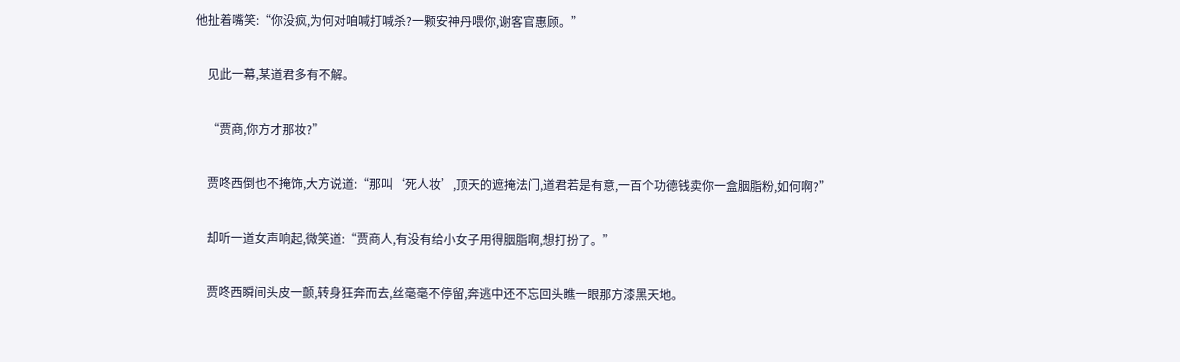他扯着嘴笑:“你没疯,为何对咱喊打喊杀?一颗安神丹喂你,谢客官惠顾。”


    见此一幕,某道君多有不解。


    “贾商,你方才那妆?”


    贾咚西倒也不掩饰,大方说道:“那叫‘死人妆’,顶天的遮掩法门,道君若是有意,一百个功德钱卖你一盒胭脂粉,如何啊?”


    却听一道女声响起,微笑道:“贾商人,有没有给小女子用得胭脂啊,想打扮了。”


    贾咚西瞬间头皮一颤,转身狂奔而去,丝毫毫不停留,奔逃中还不忘回头瞧一眼那方漆黑天地。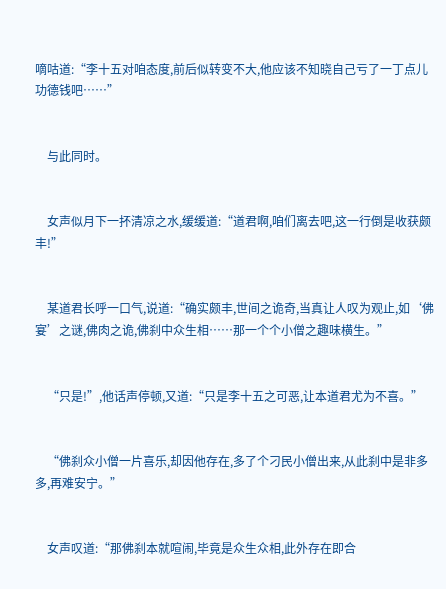嘀咕道:“李十五对咱态度,前后似转变不大,他应该不知晓自己亏了一丁点儿功德钱吧……”


    与此同时。


    女声似月下一抔清凉之水,缓缓道:“道君啊,咱们离去吧,这一行倒是收获颇丰!”


    某道君长呼一口气,说道:“确实颇丰,世间之诡奇,当真让人叹为观止,如‘佛宴’之谜,佛肉之诡,佛刹中众生相……那一个个小僧之趣味横生。”


    “只是!”,他话声停顿,又道:“只是李十五之可恶,让本道君尤为不喜。”


    “佛刹众小僧一片喜乐,却因他存在,多了个刁民小僧出来,从此刹中是非多多,再难安宁。”


    女声叹道:“那佛刹本就喧闹,毕竟是众生众相,此外存在即合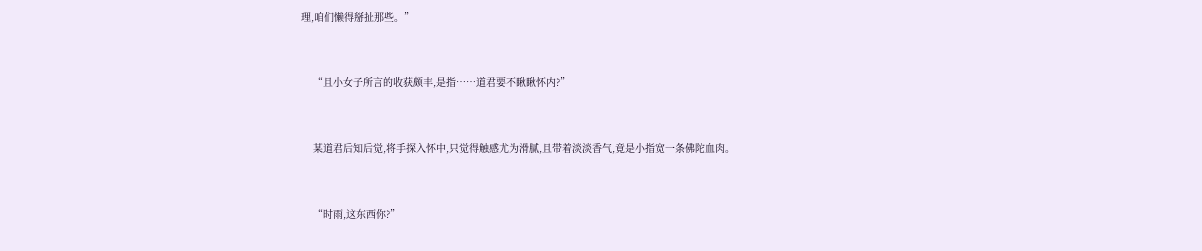理,咱们懒得掰扯那些。”


    “且小女子所言的收获颇丰,是指……道君要不瞅瞅怀内?”


    某道君后知后觉,将手探入怀中,只觉得触感尤为滑腻,且带着淡淡香气,竟是小指宽一条佛陀血肉。


    “时雨,这东西你?”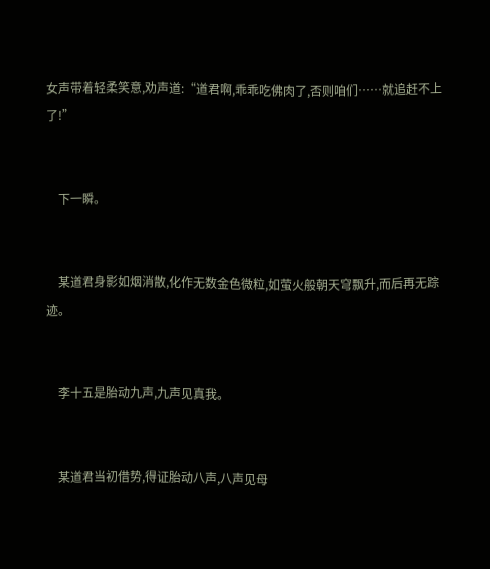女声带着轻柔笑意,劝声道:“道君啊,乖乖吃佛肉了,否则咱们……就追赶不上了!”


    下一瞬。


    某道君身影如烟消散,化作无数金色微粒,如萤火般朝天穹飘升,而后再无踪迹。


    李十五是胎动九声,九声见真我。


    某道君当初借势,得证胎动八声,八声见母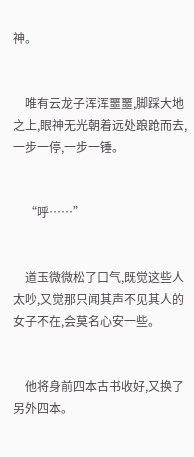神。


    唯有云龙子浑浑噩噩,脚踩大地之上,眼神无光朝着远处踉跄而去,一步一停,一步一锤。


    “呼……”


    道玉微微松了口气,既觉这些人太吵,又觉那只闻其声不见其人的女子不在,会莫名心安一些。


    他将身前四本古书收好,又换了另外四本。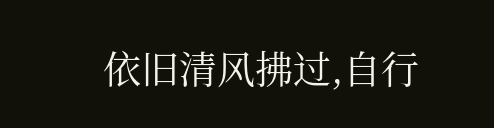依旧清风拂过,自行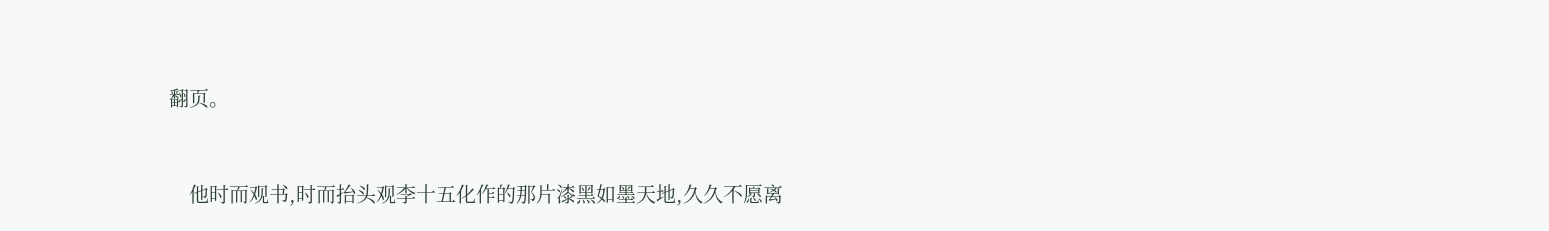翻页。


    他时而观书,时而抬头观李十五化作的那片漆黑如墨天地,久久不愿离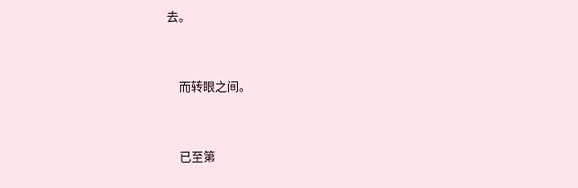去。


    而转眼之间。


    已至第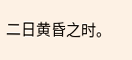二日黄昏之时。